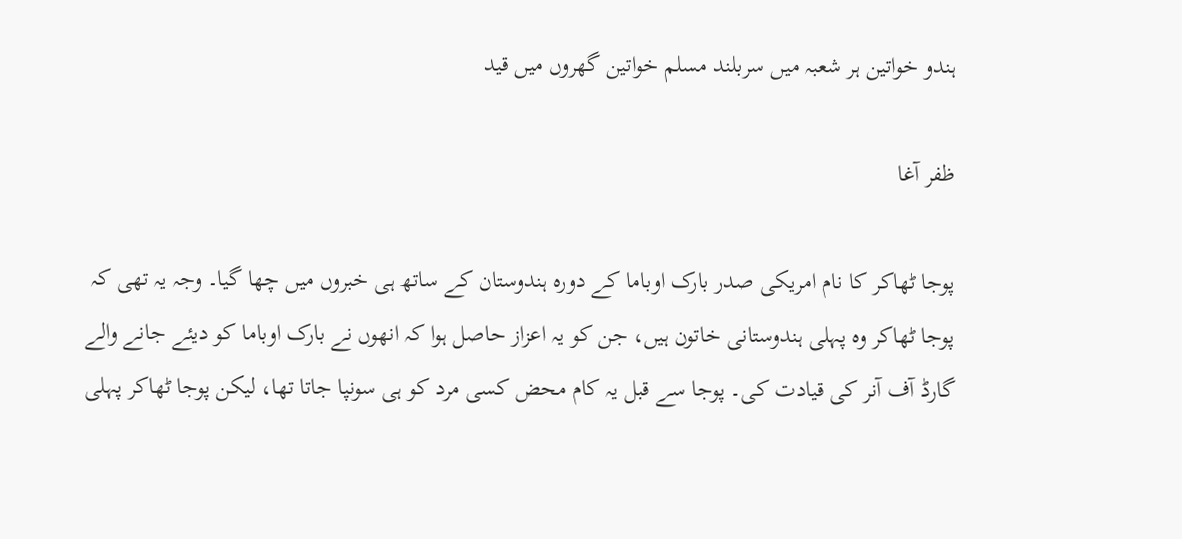ہندو خواتین ہر شعبہ میں سربلند مسلم خواتین گھروں میں قید

ظفر آغا

پوجا ٹھاکر کا نام امریکی صدر بارک اوباما کے دورہ ہندوستان کے ساتھ ہی خبروں میں چھا گیا۔ وجہ یہ تھی کہ پوجا ٹھاکر وہ پہلی ہندوستانی خاتون ہیں، جن کو یہ اعزاز حاصل ہوا کہ انھوں نے بارک اوباما کو دیئے جانے والے گارڈ آف آنر کی قیادت کی۔ پوجا سے قبل یہ کام محض کسی مرد کو ہی سونپا جاتا تھا، لیکن پوجا ٹھاکر پہلی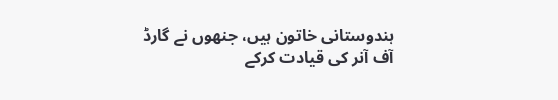ہندوستانی خاتون ہیں، جنھوں نے گارڈ آف آنر کی قیادت کرکے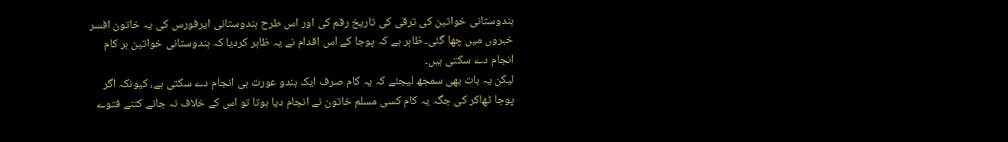ہندوستانی خواتین کی ترقی کی تاریخ رقم کی اور اس طرح ہندوستانی ایرفورس کی یہ خاتون افسر خبروں میں چھا گئی۔ ظاہر ہے کہ پوجا کے اس اقدام نے یہ ظاہر کردیا کہ ہندوستانی خواتین ہر کام انجام دے سکتی ہیں۔
لیکن یہ بات بھی سمجھ لیجئے کہ یہ کام صرف ایک ہندو عورت ہی انجام دے سکتی ہے، کیونکہ اگر پوجا ٹھاکر کی جگہ یہ کام کسی مسلم خاتون نے انجام دیا ہوتا تو اس کے خلاف نہ جانے کتنے فتوے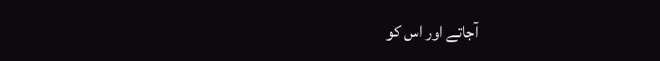آجاتے اور اس کو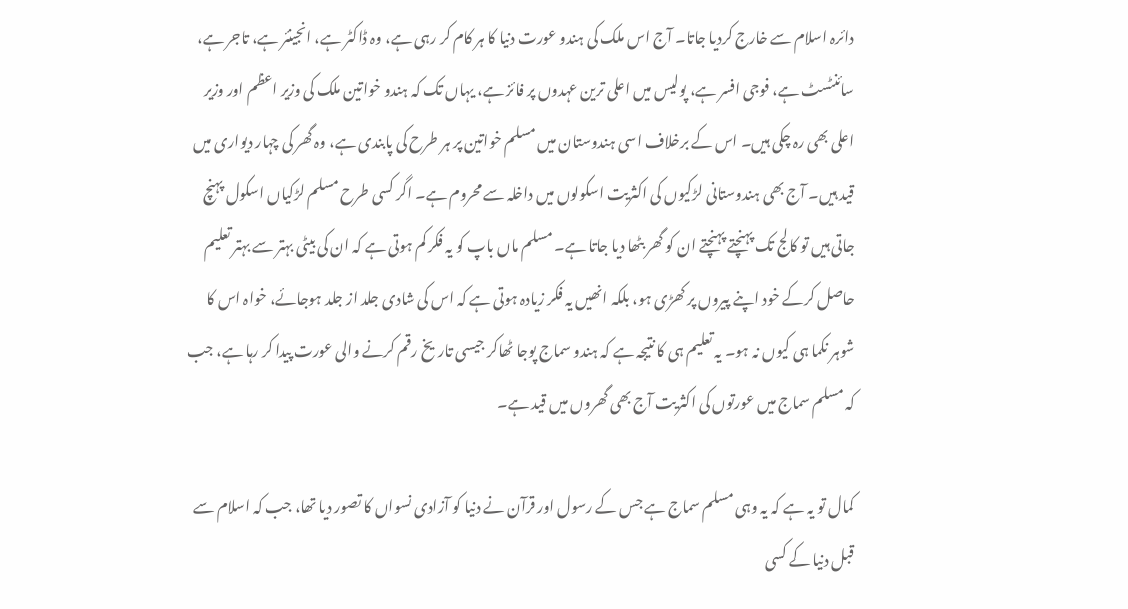دائرہ اسلام سے خارج کردیا جاتا۔ آج اس ملک کی ہندو عورت دنیا کا ہر کام کر رہی ہے، وہ ڈاکٹر ہے، انجینئر ہے، تاجر ہے، سائنٹسٹ ہے، فوجی افسر ہے، پولیس میں اعلی ترین عہدوں پر فائز ہے، یہاں تک کہ ہندو خواتین ملک کی وزیر اعظم اور وزیر اعلی بھی رہ چکی ہیں۔ اس کے برخلاف اسی ہندوستان میں مسلم خواتین پر ہر طرح کی پابندی ہے، وہ گھر کی چہار دیواری میں قید ہیں۔ آج بھی ہندوستانی لڑکیوں کی اکثریت اسکولوں میں داخلہ سے محروم ہے۔ اگر کسی طرح مسلم لڑکیاں اسکول پہنچ جاتی ہیں تو کالج تک پہنچتے پہنچتے ان کو گھر بٹھا دیا جاتا ہے۔ مسلم ماں باپ کو یہ فکر کم ہوتی ہے کہ ان کی بیٹی بہتر سے بہتر تعلیم حاصل کرکے خود اپنے پیروں پر کھڑی ہو، بلکہ انھیں یہ فکر زیادہ ہوتی ہے کہ اس کی شادی جلد از جلد ہوجائے، خواہ اس کا شوہر نکما ہی کیوں نہ ہو۔ یہ تعلیم ہی کا نتیجہ ہے کہ ہندو سماج پوجا ٹھاکر جیسی تاریخ رقم کرنے والی عورت پیدا کر رہا ہے، جب کہ مسلم سماج میں عورتوں کی اکثریت آج بھی گھروں میں قید ہے۔

کمال تو یہ ہے کہ یہ وہی مسلم سماج ہے جس کے رسول اور قرآن نے دنیا کو آزادی نسواں کا تصور دیا تھا، جب کہ اسلام سے قبل دنیا کے کسی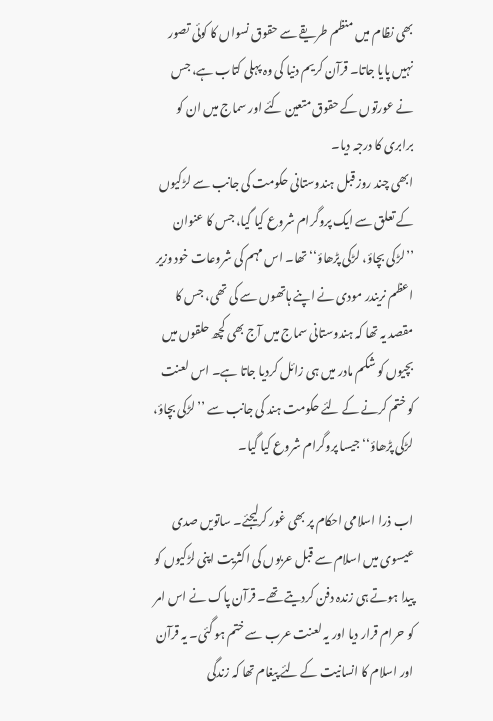بھی نظام میں منظم طریقے سے حقوق نسواں کا کوئی تصور نہیں پایا جاتا۔ قرآن کریم دنیا کی وہ پہلی کتاب ہے، جس نے عورتوں کے حقوق متعین کئے اور سماج میں ان کو برابری کا درجہ دیا۔
ابھی چند روز قبل ہندوستانی حکومت کی جانب سے لڑکیوں کے تعلق سے ایک پروگرام شروع کیا گیا، جس کا عنوان ’’لڑکی بچاؤ، لڑکی پڑھاؤ‘‘ تھا۔ اس مہم کی شروعات خود وزیر اعظم نریندر مودی نے اپنے ہاتھوں سے کی تھی، جس کا مقصد یہ تھا کہ ہندوستانی سماج میں آج بھی کچھ حلقوں میں بچیوں کو شکم مادر میں ہی زائل کردیا جاتا ہے۔ اس لعنت کو ختم کرنے کے لئے حکومت ہند کی جانب سے ’’لڑکی بچاؤ، لڑکی پڑھاؤ‘‘ جیسا پروگرام شروع کیا گیا۔

اب ذرا اسلامی احکام پر بھی غور کرلیجئے۔ ساتویں صدی عیسوی میں اسلام سے قبل عربوں کی اکثریت اپنی لڑکیوں کو پیدا ہوتے ہی زندہ دفن کردیتے تھے۔ قرآن پاک نے اس امر کو حرام قرار دیا اور یہ لعنت عرب سے ختم ہو گئی۔ یہ قرآن اور اسلام کا انسانیت کے لئے پیغام تھا کہ زندگی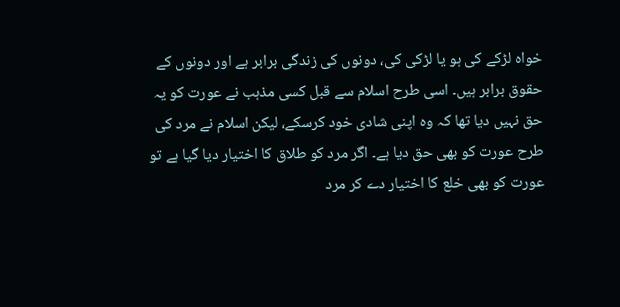خواہ لڑکے کی ہو یا لڑکی کی، دونوں کی زندگی برابر ہے اور دونوں کے حقوق برابر ہیں۔ اسی طرح اسلام سے قبل کسی مذہب نے عورت کو یہ حق نہیں دیا تھا کہ وہ اپنی شادی خود کرسکے، لیکن اسلام نے مرد کی طرح عورت کو بھی حق دیا ہے۔ اگر مرد کو طلاق کا اختیار دیا گیا ہے تو عورت کو بھی خلع کا اختیار دے کر مرد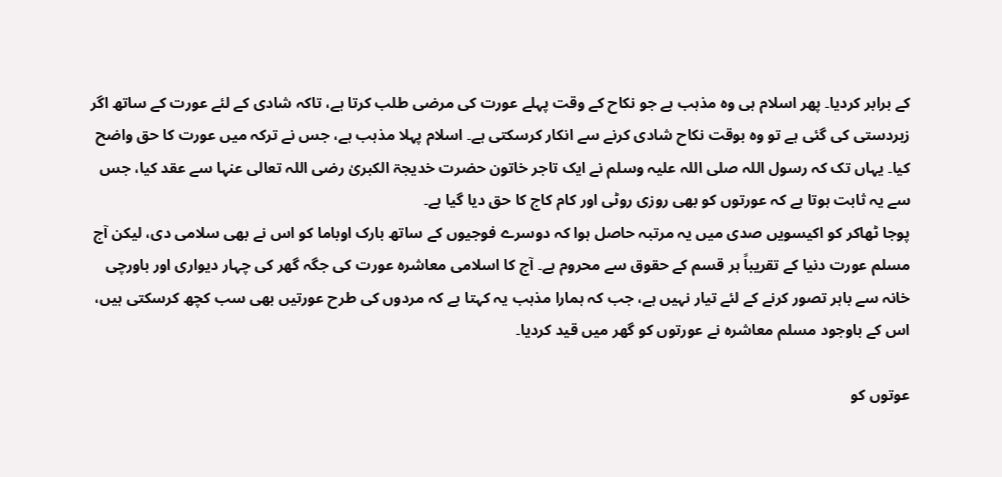کے برابر کردیا۔ پھر اسلام ہی وہ مذہب ہے جو نکاح کے وقت پہلے عورت کی مرضی طلب کرتا ہے، تاکہ شادی کے لئے عورت کے ساتھ اگر زبردستی کی گئی ہے تو وہ بوقت نکاح شادی کرنے سے انکار کرسکتی ہے۔ اسلام پہلا مذہب ہے، جس نے ترکہ میں عورت کا حق واضح کیا۔ یہاں تک کہ رسول اللہ صلی اللہ علیہ وسلم نے ایک تاجر خاتون حضرت خدیجۃ الکبریٰ رضی اللہ تعالی عنہا سے عقد کیا، جس سے یہ ثابت ہوتا ہے کہ عورتوں کو بھی روزی روٹی اور کام کاج کا حق دیا گیا ہے۔
پوجا ٹھاکر کو اکیسویں صدی میں یہ مرتبہ حاصل ہوا کہ دوسرے فوجیوں کے ساتھ بارک اوباما کو اس نے بھی سلامی دی، لیکن آج مسلم عورت دنیا کے تقریباً ہر قسم کے حقوق سے محروم ہے۔ آج کا اسلامی معاشرہ عورت کی جگہ گھر کی چہار دیواری اور باورچی خانہ سے باہر تصور کرنے کے لئے تیار نہیں ہے، جب کہ ہمارا مذہب یہ کہتا ہے کہ مردوں کی طرح عورتیں بھی سب کچھ کرسکتی ہیں، اس کے باوجود مسلم معاشرہ نے عورتوں کو گھر میں قید کردیا۔

عوتوں کو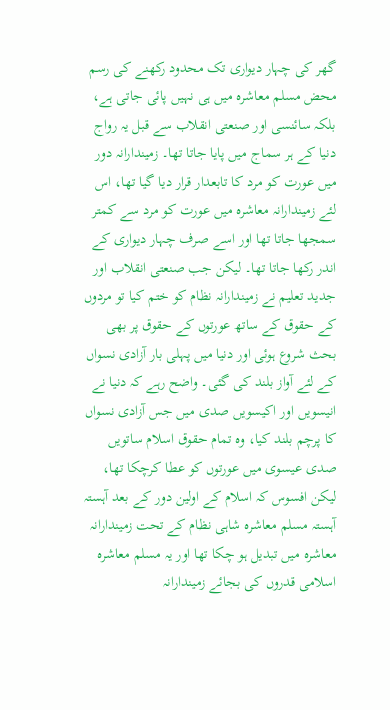گھر کی چہار دیواری تک محدود رکھنے کی رسم محض مسلم معاشرہ میں ہی نہیں پائی جاتی ہے، بلکہ سائنسی اور صنعتی انقلاب سے قبل یہ رواج دنیا کے ہر سماج میں پایا جاتا تھا۔ زمیندارانہ دور میں عورت کو مرد کا تابعدار قرار دیا گیا تھا، اس لئے زمیندارانہ معاشرہ میں عورت کو مرد سے کمتر سمجھا جاتا تھا اور اسے صرف چہار دیواری کے اندر رکھا جاتا تھا۔ لیکن جب صنعتی انقلاب اور جدید تعلیم نے زمیندارانہ نظام کو ختم کیا تو مردوں کے حقوق کے ساتھ عورتوں کے حقوق پر بھی بحث شروع ہوئی اور دنیا میں پہلی بار آزادی نسواں کے لئے آواز بلند کی گئی۔ واضح رہے کہ دنیا نے انیسویں اور اکیسویں صدی میں جس آزادی نسواں کا پرچم بلند کیا، وہ تمام حقوق اسلام ساتویں صدی عیسوی میں عورتوں کو عطا کرچکا تھا، لیکن افسوس کہ اسلام کے اولین دور کے بعد آہستہ آہستہ مسلم معاشرہ شاہی نظام کے تحت زمیندارانہ معاشرہ میں تبدیل ہو چکا تھا اور یہ مسلم معاشرہ اسلامی قدروں کی بجائے زمیندارانہ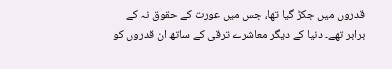قدروں میں جکڑ گیا تھا، جس میں عورت کے حقوق نہ کے برابر تھے۔ دنیا کے دیگر معاشرے ترقی کے ساتھ ان قدروں کو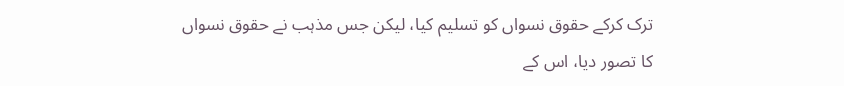ترک کرکے حقوق نسواں کو تسلیم کیا، لیکن جس مذہب نے حقوق نسواں کا تصور دیا، اس کے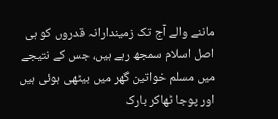ماننے والے آج تک زمیندارانہ قدروں کو ہی اصل اسلام سمجھ رہے ہیں، جس کے نتیجے میں مسلم خواتین گھر میں بیٹھی ہوئی ہیں اور پوجا ٹھاکر بارک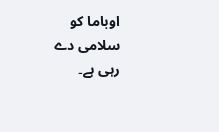اوباما کو سلامی دے رہی ہے۔